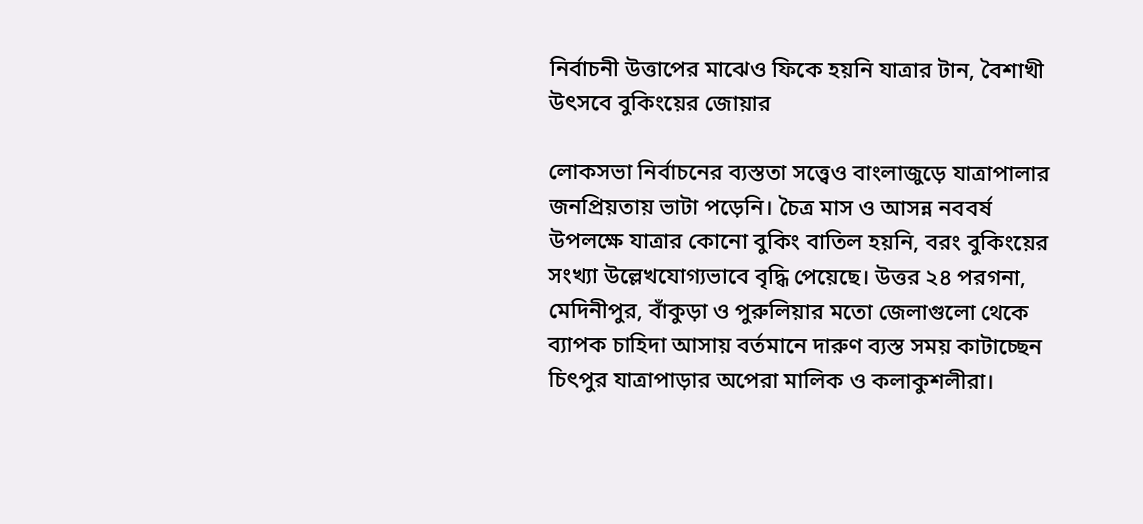নির্বাচনী উত্তাপের মাঝেও ফিকে হয়নি যাত্রার টান, বৈশাখী উৎসবে বুকিংয়ের জোয়ার

লোকসভা নির্বাচনের ব্যস্ততা সত্ত্বেও বাংলাজুড়ে যাত্রাপালার জনপ্রিয়তায় ভাটা পড়েনি। চৈত্র মাস ও আসন্ন নববর্ষ উপলক্ষে যাত্রার কোনো বুকিং বাতিল হয়নি, বরং বুকিংয়ের সংখ্যা উল্লেখযোগ্যভাবে বৃদ্ধি পেয়েছে। উত্তর ২৪ পরগনা, মেদিনীপুর, বাঁকুড়া ও পুরুলিয়ার মতো জেলাগুলো থেকে ব্যাপক চাহিদা আসায় বর্তমানে দারুণ ব্যস্ত সময় কাটাচ্ছেন চিৎপুর যাত্রাপাড়ার অপেরা মালিক ও কলাকুশলীরা।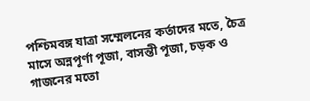পশ্চিমবঙ্গ যাত্রা সম্মেলনের কর্তাদের মতে, চৈত্র মাসে অন্নপূর্ণা পূজা, বাসন্তী পূজা, চড়ক ও গাজনের মতো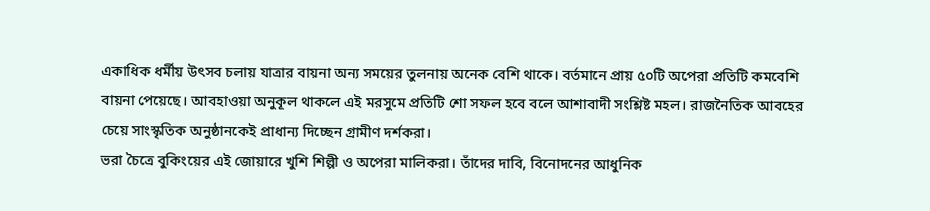একাধিক ধর্মীয় উৎসব চলায় যাত্রার বায়না অন্য সময়ের তুলনায় অনেক বেশি থাকে। বর্তমানে প্রায় ৫০টি অপেরা প্রতিটি কমবেশি বায়না পেয়েছে। আবহাওয়া অনুকূল থাকলে এই মরসুমে প্রতিটি শো সফল হবে বলে আশাবাদী সংশ্লিষ্ট মহল। রাজনৈতিক আবহের চেয়ে সাংস্কৃতিক অনুষ্ঠানকেই প্রাধান্য দিচ্ছেন গ্রামীণ দর্শকরা।
ভরা চৈত্রে বুকিংয়ের এই জোয়ারে খুশি শিল্পী ও অপেরা মালিকরা। তাঁদের দাবি, বিনোদনের আধুনিক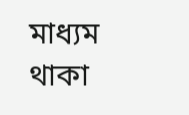মাধ্যম থাকা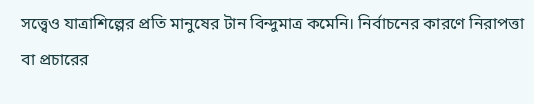সত্ত্বেও যাত্রাশিল্পের প্রতি মানুষের টান বিন্দুমাত্র কমেনি। নির্বাচনের কারণে নিরাপত্তা বা প্রচারের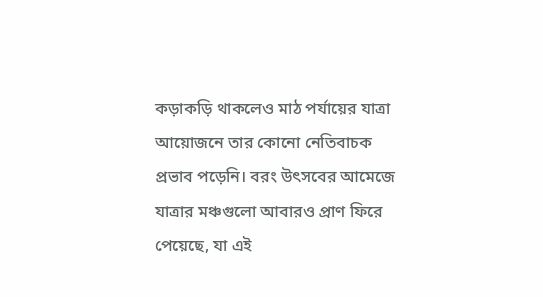কড়াকড়ি থাকলেও মাঠ পর্যায়ের যাত্রা আয়োজনে তার কোনো নেতিবাচক প্রভাব পড়েনি। বরং উৎসবের আমেজে যাত্রার মঞ্চগুলো আবারও প্রাণ ফিরে পেয়েছে, যা এই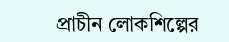প্রাচীন লোকশিল্পের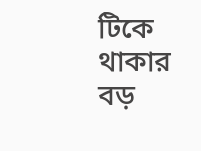টিকে থাকার বড়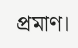প্রমাণ।